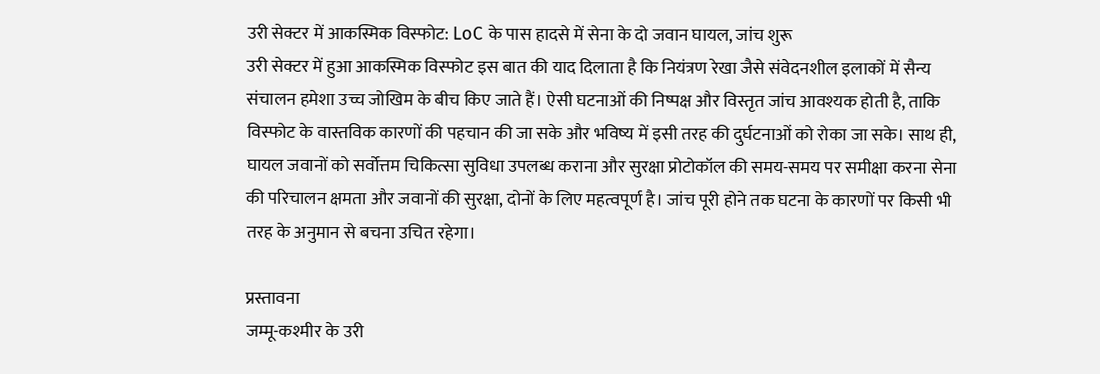उरी सेक्टर में आकस्मिक विस्फोट: LoC के पास हादसे में सेना के दो जवान घायल, जांच शुरू
उरी सेक्टर में हुआ आकस्मिक विस्फोट इस बात की याद दिलाता है कि नियंत्रण रेखा जैसे संवेदनशील इलाकों में सैन्य संचालन हमेशा उच्च जोखिम के बीच किए जाते हैं। ऐसी घटनाओं की निष्पक्ष और विस्तृत जांच आवश्यक होती है, ताकि विस्फोट के वास्तविक कारणों की पहचान की जा सके और भविष्य में इसी तरह की दुर्घटनाओं को रोका जा सके। साथ ही, घायल जवानों को सर्वोत्तम चिकित्सा सुविधा उपलब्ध कराना और सुरक्षा प्रोटोकॉल की समय-समय पर समीक्षा करना सेना की परिचालन क्षमता और जवानों की सुरक्षा, दोनों के लिए महत्वपूर्ण है। जांच पूरी होने तक घटना के कारणों पर किसी भी तरह के अनुमान से बचना उचित रहेगा।

प्रस्तावना
जम्मू-कश्मीर के उरी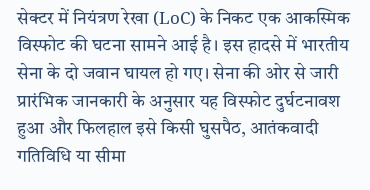सेक्टर में नियंत्रण रेखा (LoC) के निकट एक आकस्मिक विस्फोट की घटना सामने आई है। इस हादसे में भारतीय सेना के दो जवान घायल हो गए। सेना की ओर से जारी प्रारंभिक जानकारी के अनुसार यह विस्फोट दुर्घटनावश हुआ और फिलहाल इसे किसी घुसपैठ, आतंकवादी गतिविधि या सीमा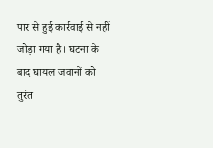पार से हुई कार्रवाई से नहीं जोड़ा गया है। घटना के बाद घायल जवानों को तुरंत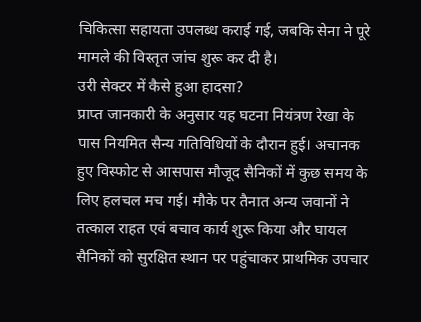चिकित्सा सहायता उपलब्ध कराई गई, जबकि सेना ने पूरे मामले की विस्तृत जांच शुरू कर दी है।
उरी सेक्टर में कैसे हुआ हादसा?
प्राप्त जानकारी के अनुसार यह घटना नियंत्रण रेखा के पास नियमित सैन्य गतिविधियों के दौरान हुई। अचानक हुए विस्फोट से आसपास मौजूद सैनिकों में कुछ समय के लिए हलचल मच गई। मौके पर तैनात अन्य जवानों ने तत्काल राहत एवं बचाव कार्य शुरू किया और घायल सैनिकों को सुरक्षित स्थान पर पहुंचाकर प्राथमिक उपचार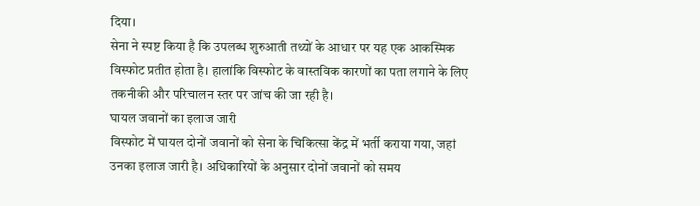दिया।
सेना ने स्पष्ट किया है कि उपलब्ध शुरुआती तथ्यों के आधार पर यह एक आकस्मिक विस्फोट प्रतीत होता है। हालांकि विस्फोट के वास्तविक कारणों का पता लगाने के लिए तकनीकी और परिचालन स्तर पर जांच की जा रही है।
घायल जवानों का इलाज जारी
विस्फोट में घायल दोनों जवानों को सेना के चिकित्सा केंद्र में भर्ती कराया गया, जहां उनका इलाज जारी है। अधिकारियों के अनुसार दोनों जवानों को समय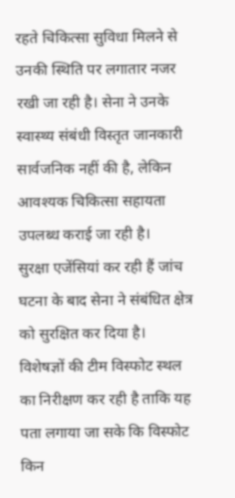रहते चिकित्सा सुविधा मिलने से उनकी स्थिति पर लगातार नजर रखी जा रही है। सेना ने उनके स्वास्थ्य संबंधी विस्तृत जानकारी सार्वजनिक नहीं की है, लेकिन आवश्यक चिकित्सा सहायता उपलब्ध कराई जा रही है।
सुरक्षा एजेंसियां कर रही हैं जांच
घटना के बाद सेना ने संबंधित क्षेत्र को सुरक्षित कर दिया है। विशेषज्ञों की टीम विस्फोट स्थल का निरीक्षण कर रही है ताकि यह पता लगाया जा सके कि विस्फोट किन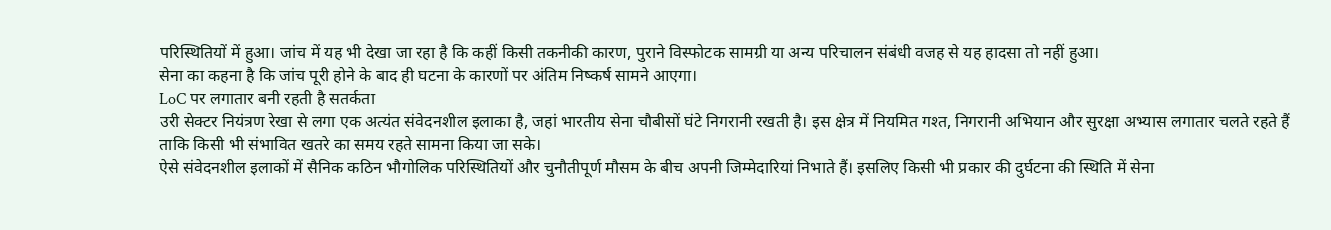परिस्थितियों में हुआ। जांच में यह भी देखा जा रहा है कि कहीं किसी तकनीकी कारण, पुराने विस्फोटक सामग्री या अन्य परिचालन संबंधी वजह से यह हादसा तो नहीं हुआ।
सेना का कहना है कि जांच पूरी होने के बाद ही घटना के कारणों पर अंतिम निष्कर्ष सामने आएगा।
LoC पर लगातार बनी रहती है सतर्कता
उरी सेक्टर नियंत्रण रेखा से लगा एक अत्यंत संवेदनशील इलाका है, जहां भारतीय सेना चौबीसों घंटे निगरानी रखती है। इस क्षेत्र में नियमित गश्त, निगरानी अभियान और सुरक्षा अभ्यास लगातार चलते रहते हैं ताकि किसी भी संभावित खतरे का समय रहते सामना किया जा सके।
ऐसे संवेदनशील इलाकों में सैनिक कठिन भौगोलिक परिस्थितियों और चुनौतीपूर्ण मौसम के बीच अपनी जिम्मेदारियां निभाते हैं। इसलिए किसी भी प्रकार की दुर्घटना की स्थिति में सेना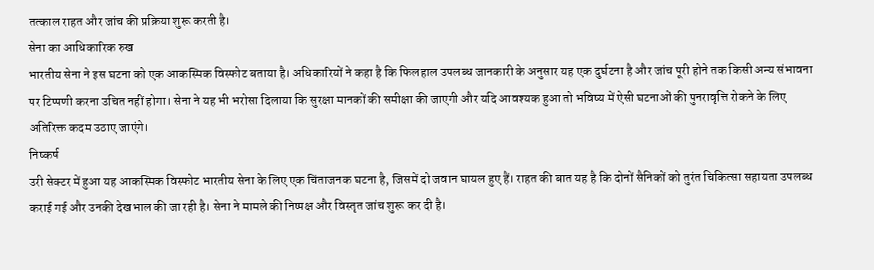तत्काल राहत और जांच की प्रक्रिया शुरू करती है।
सेना का आधिकारिक रुख
भारतीय सेना ने इस घटना को एक आकस्मिक विस्फोट बताया है। अधिकारियों ने कहा है कि फिलहाल उपलब्ध जानकारी के अनुसार यह एक दुर्घटना है और जांच पूरी होने तक किसी अन्य संभावना पर टिप्पणी करना उचित नहीं होगा। सेना ने यह भी भरोसा दिलाया कि सुरक्षा मानकों की समीक्षा की जाएगी और यदि आवश्यक हुआ तो भविष्य में ऐसी घटनाओं की पुनरावृत्ति रोकने के लिए अतिरिक्त कदम उठाए जाएंगे।
निष्कर्ष
उरी सेक्टर में हुआ यह आकस्मिक विस्फोट भारतीय सेना के लिए एक चिंताजनक घटना है, जिसमें दो जवान घायल हुए हैं। राहत की बात यह है कि दोनों सैनिकों को तुरंत चिकित्सा सहायता उपलब्ध कराई गई और उनकी देखभाल की जा रही है। सेना ने मामले की निष्पक्ष और विस्तृत जांच शुरू कर दी है।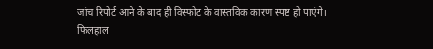जांच रिपोर्ट आने के बाद ही विस्फोट के वास्तविक कारण स्पष्ट हो पाएंगे। फिलहाल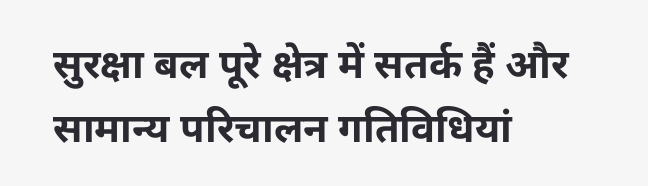सुरक्षा बल पूरे क्षेत्र में सतर्क हैं और सामान्य परिचालन गतिविधियां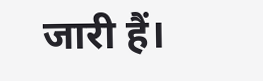जारी हैं।